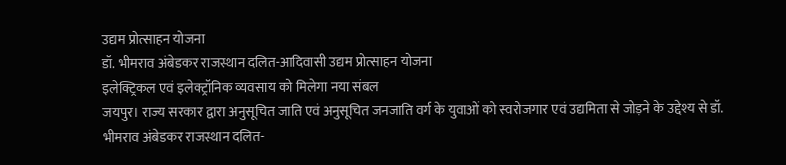उद्यम प्रोत्साहन योजना
डॉ. भीमराव अंबेडकर राजस्थान दलित-आदिवासी उद्यम प्रोत्साहन योजना
इलेक्ट्रिकल एवं इलेक्ट्रॉनिक व्यवसाय को मिलेगा नया संबल
जयपुर। राज्य सरकार द्वारा अनुसूचित जाति एवं अनुसूचित जनजाति वर्ग के युवाओं को स्वरोजगार एवं उद्यमिता से जोड़ने के उद्देश्य से डॉ. भीमराव अंबेडकर राजस्थान दलित-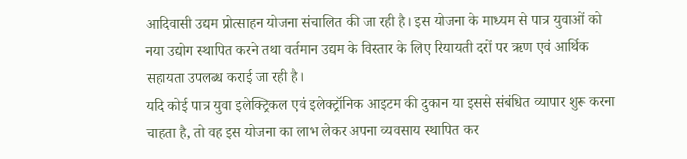आदिवासी उद्यम प्रोत्साहन योजना संचालित की जा रही है। इस योजना के माध्यम से पात्र युवाओं को नया उद्योग स्थापित करने तथा वर्तमान उद्यम के विस्तार के लिए रियायती दरों पर ऋण एवं आर्थिक सहायता उपलब्ध कराई जा रही है।
यदि कोई पात्र युवा इलेक्ट्रिकल एवं इलेक्ट्रॉनिक आइटम की दुकान या इससे संबंधित व्यापार शुरू करना चाहता है, तो वह इस योजना का लाभ लेकर अपना व्यवसाय स्थापित कर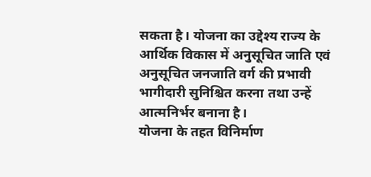सकता है। योजना का उद्देश्य राज्य के आर्थिक विकास में अनुसूचित जाति एवं अनुसूचित जनजाति वर्ग की प्रभावी भागीदारी सुनिश्चित करना तथा उन्हें आत्मनिर्भर बनाना है।
योजना के तहत विनिर्माण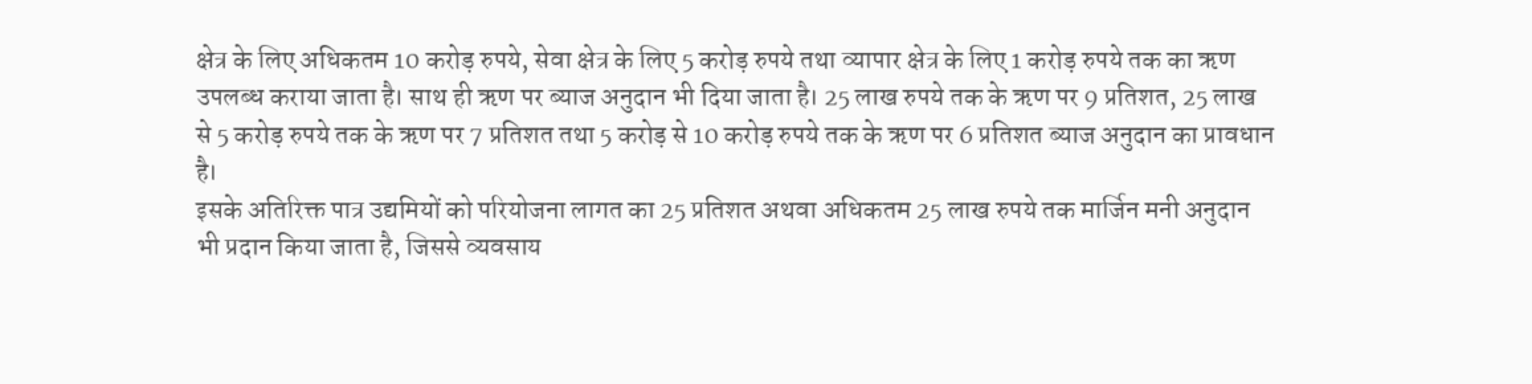क्षेत्र के लिए अधिकतम 10 करोड़ रुपये, सेवा क्षेत्र के लिए 5 करोड़ रुपये तथा व्यापार क्षेत्र के लिए 1 करोड़ रुपये तक का ऋण उपलब्ध कराया जाता है। साथ ही ऋण पर ब्याज अनुदान भी दिया जाता है। 25 लाख रुपये तक के ऋण पर 9 प्रतिशत, 25 लाख से 5 करोड़ रुपये तक के ऋण पर 7 प्रतिशत तथा 5 करोड़ से 10 करोड़ रुपये तक के ऋण पर 6 प्रतिशत ब्याज अनुदान का प्रावधान है।
इसके अतिरिक्त पात्र उद्यमियों को परियोजना लागत का 25 प्रतिशत अथवा अधिकतम 25 लाख रुपये तक मार्जिन मनी अनुदान भी प्रदान किया जाता है, जिससे व्यवसाय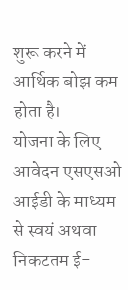शुरू करने में आर्थिक बोझ कम होता है।
योजना के लिए आवेदन एसएसओ आईडी के माध्यम से स्वयं अथवा निकटतम ई-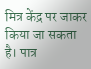मित्र केंद्र पर जाकर किया जा सकता है। पात्र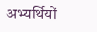अभ्यर्थियों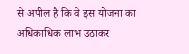से अपील है कि वे इस योजना का अधिकाधिक लाभ उठाकर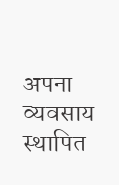अपना व्यवसाय स्थापित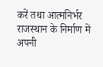करें तथा आत्मनिर्भर राजस्थान के निर्माण में अपनी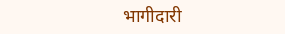भागीदारी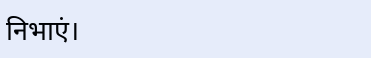निभाएं।